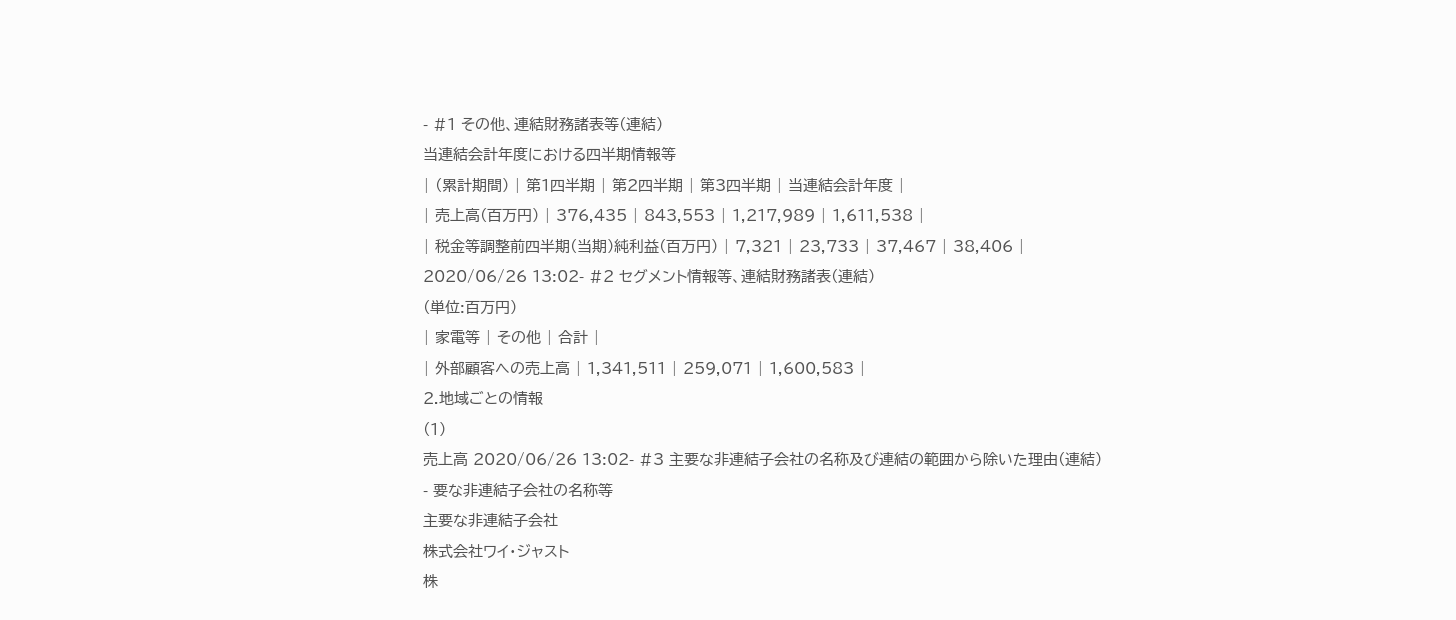- #1 その他、連結財務諸表等(連結)
当連結会計年度における四半期情報等
| (累計期間) | 第1四半期 | 第2四半期 | 第3四半期 | 当連結会計年度 |
| 売上高(百万円) | 376,435 | 843,553 | 1,217,989 | 1,611,538 |
| 税金等調整前四半期(当期)純利益(百万円) | 7,321 | 23,733 | 37,467 | 38,406 |
2020/06/26 13:02- #2 セグメント情報等、連結財務諸表(連結)
(単位:百万円)
| 家電等 | その他 | 合計 |
| 外部顧客への売上高 | 1,341,511 | 259,071 | 1,600,583 |
2.地域ごとの情報
(1)
売上高 2020/06/26 13:02- #3 主要な非連結子会社の名称及び連結の範囲から除いた理由(連結)
- 要な非連結子会社の名称等
主要な非連結子会社
株式会社ワイ・ジャスト
株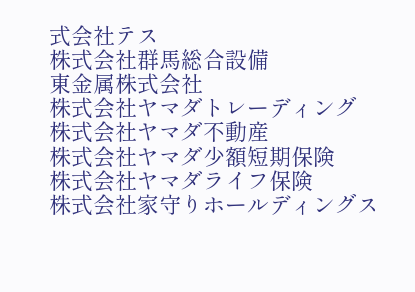式会社テス
株式会社群馬総合設備
東金属株式会社
株式会社ヤマダトレーディング
株式会社ヤマダ不動産
株式会社ヤマダ少額短期保険
株式会社ヤマダライフ保険
株式会社家守りホールディングス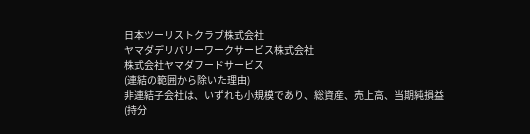日本ツーリストクラブ株式会社
ヤマダデリバリーワークサービス株式会社
株式会社ヤマダフードサービス
(連結の範囲から除いた理由)
非連結子会社は、いずれも小規模であり、総資産、売上高、当期純損益(持分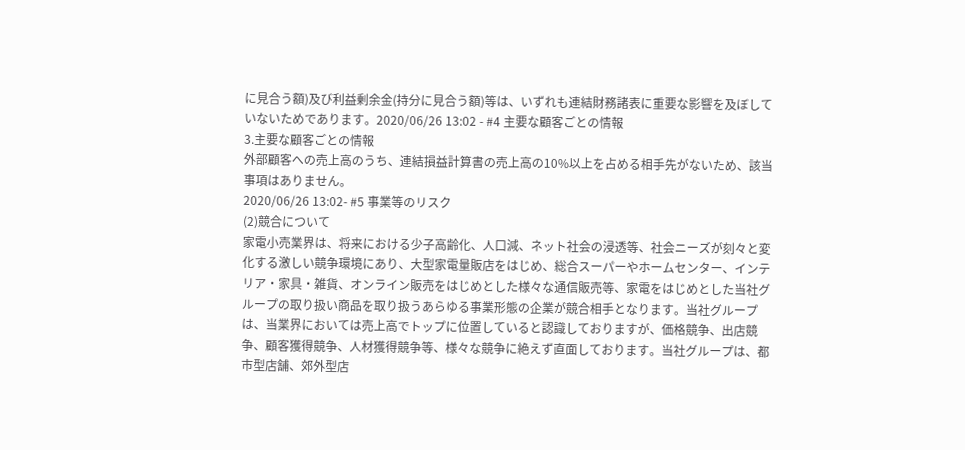に見合う額)及び利益剰余金(持分に見合う額)等は、いずれも連結財務諸表に重要な影響を及ぼしていないためであります。2020/06/26 13:02 - #4 主要な顧客ごとの情報
3.主要な顧客ごとの情報
外部顧客への売上高のうち、連結損益計算書の売上高の10%以上を占める相手先がないため、該当事項はありません。
2020/06/26 13:02- #5 事業等のリスク
(2)競合について
家電小売業界は、将来における少子高齢化、人口減、ネット社会の浸透等、社会ニーズが刻々と変化する激しい競争環境にあり、大型家電量販店をはじめ、総合スーパーやホームセンター、インテリア・家具・雑貨、オンライン販売をはじめとした様々な通信販売等、家電をはじめとした当社グループの取り扱い商品を取り扱うあらゆる事業形態の企業が競合相手となります。当社グループは、当業界においては売上高でトップに位置していると認識しておりますが、価格競争、出店競争、顧客獲得競争、人材獲得競争等、様々な競争に絶えず直面しております。当社グループは、都市型店舗、郊外型店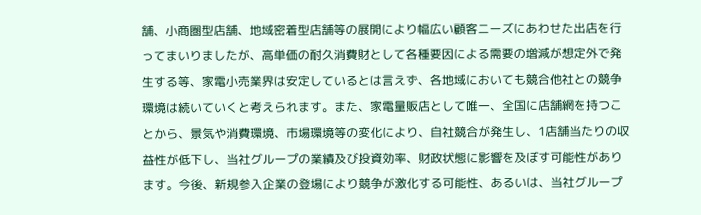舗、小商圏型店舗、地域密着型店舗等の展開により幅広い顧客ニーズにあわせた出店を行ってまいりましたが、高単価の耐久消費財として各種要因による需要の増減が想定外で発生する等、家電小売業界は安定しているとは言えず、各地域においても競合他社との競争環境は続いていくと考えられます。また、家電量販店として唯一、全国に店舗網を持つことから、景気や消費環境、市場環境等の変化により、自社競合が発生し、1店舗当たりの収益性が低下し、当社グループの業績及び投資効率、財政状態に影響を及ぼす可能性があります。今後、新規参入企業の登場により競争が激化する可能性、あるいは、当社グループ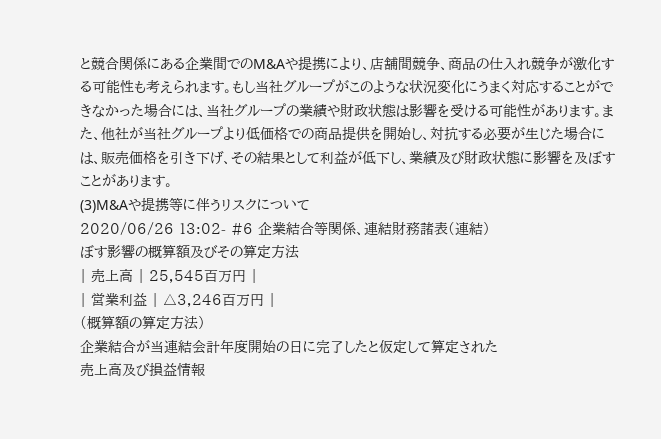と競合関係にある企業間でのM&Aや提携により、店舗間競争、商品の仕入れ競争が激化する可能性も考えられます。もし当社グループがこのような状況変化にうまく対応することができなかった場合には、当社グループの業績や財政状態は影響を受ける可能性があります。また、他社が当社グループより低価格での商品提供を開始し、対抗する必要が生じた場合には、販売価格を引き下げ、その結果として利益が低下し、業績及び財政状態に影響を及ぼすことがあります。
(3)M&Aや提携等に伴うリスクについて
2020/06/26 13:02- #6 企業結合等関係、連結財務諸表(連結)
ぼす影響の概算額及びその算定方法
| 売上高 | 25,545百万円 |
| 営業利益 | △3,246百万円 |
(概算額の算定方法)
企業結合が当連結会計年度開始の日に完了したと仮定して算定された
売上高及び損益情報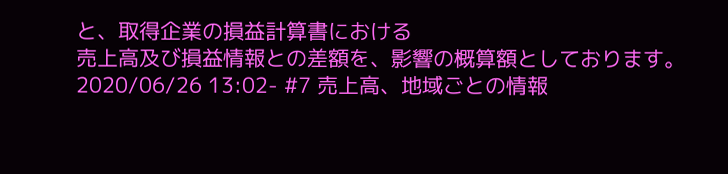と、取得企業の損益計算書における
売上高及び損益情報との差額を、影響の概算額としております。
2020/06/26 13:02- #7 売上高、地域ごとの情報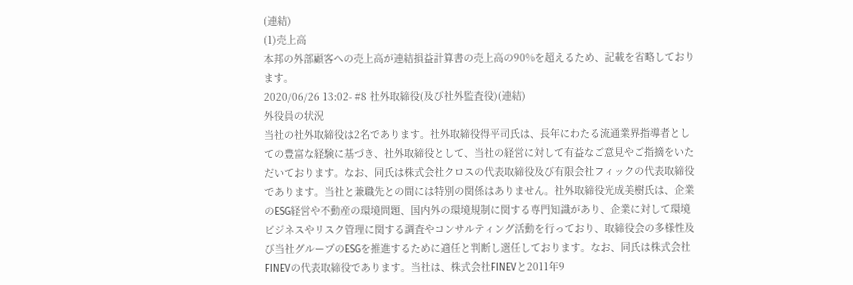(連結)
(1)売上高
本邦の外部顧客への売上高が連結損益計算書の売上高の90%を超えるため、記載を省略しております。
2020/06/26 13:02- #8 社外取締役(及び社外監査役)(連結)
外役員の状況
当社の社外取締役は2名であります。社外取締役得平司氏は、長年にわたる流通業界指導者としての豊富な経験に基づき、社外取締役として、当社の経営に対して有益なご意見やご指摘をいただいております。なお、同氏は株式会社クロスの代表取締役及び有限会社フィックの代表取締役であります。当社と兼職先との間には特別の関係はありません。社外取締役光成美樹氏は、企業のESG経営や不動産の環境問題、国内外の環境規制に関する専門知識があり、企業に対して環境ビジネスやリスク管理に関する調査やコンサルティング活動を行っており、取締役会の多様性及び当社グループのESGを推進するために適任と判断し選任しております。なお、同氏は株式会社FINEVの代表取締役であります。当社は、株式会社FINEVと2011年9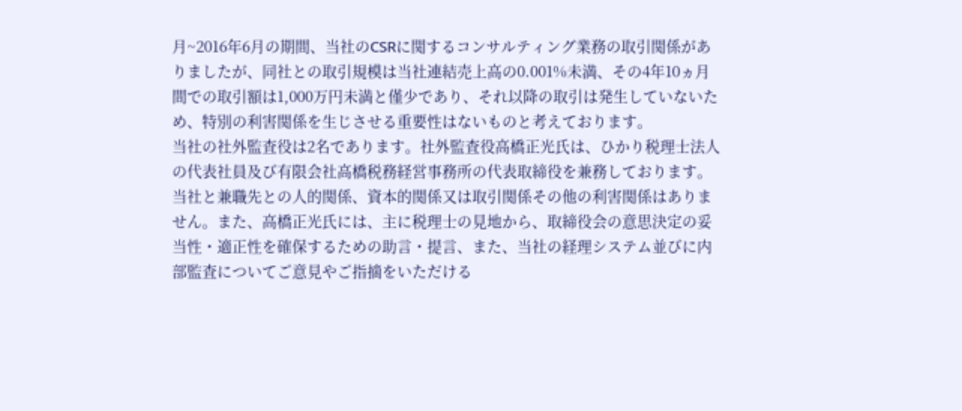月~2016年6月の期間、当社のCSRに関するコンサルティング業務の取引関係がありましたが、同社との取引規模は当社連結売上高の0.001%未満、その4年10ヵ月間での取引額は1,000万円未満と僅少であり、それ以降の取引は発生していないため、特別の利害関係を生じさせる重要性はないものと考えております。
当社の社外監査役は2名であります。社外監査役高橋正光氏は、ひかり税理士法人の代表社員及び有限会社高橋税務経営事務所の代表取締役を兼務しております。当社と兼職先との人的関係、資本的関係又は取引関係その他の利害関係はありません。また、高橋正光氏には、主に税理士の見地から、取締役会の意思決定の妥当性・適正性を確保するための助言・提言、また、当社の経理システム並びに内部監査についてご意見やご指摘をいただける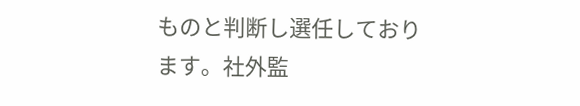ものと判断し選任しております。社外監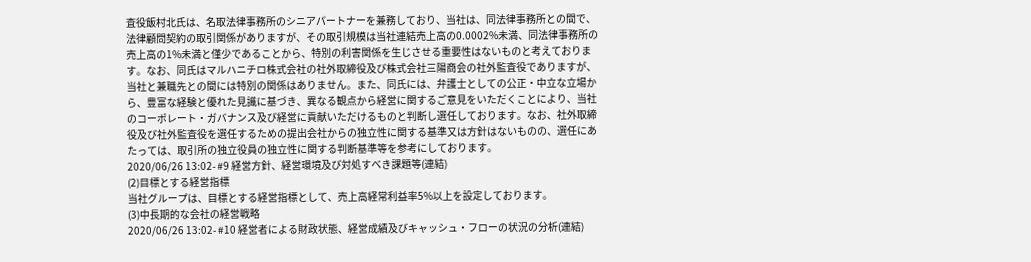査役飯村北氏は、名取法律事務所のシニアパートナーを兼務しており、当社は、同法律事務所との間で、法律顧問契約の取引関係がありますが、その取引規模は当社連結売上高の0.0002%未満、同法律事務所の売上高の1%未満と僅少であることから、特別の利害関係を生じさせる重要性はないものと考えております。なお、同氏はマルハニチロ株式会社の社外取締役及び株式会社三陽商会の社外監査役でありますが、当社と兼職先との間には特別の関係はありません。また、同氏には、弁護士としての公正・中立な立場から、豊富な経験と優れた見識に基づき、異なる観点から経営に関するご意見をいただくことにより、当社のコーポレート・ガバナンス及び経営に貢献いただけるものと判断し選任しております。なお、社外取締役及び社外監査役を選任するための提出会社からの独立性に関する基準又は方針はないものの、選任にあたっては、取引所の独立役員の独立性に関する判断基準等を参考にしております。
2020/06/26 13:02- #9 経営方針、経営環境及び対処すべき課題等(連結)
(2)目標とする経営指標
当社グループは、目標とする経営指標として、売上高経常利益率5%以上を設定しております。
(3)中長期的な会社の経営戦略
2020/06/26 13:02- #10 経営者による財政状態、経営成績及びキャッシュ・フローの状況の分析(連結)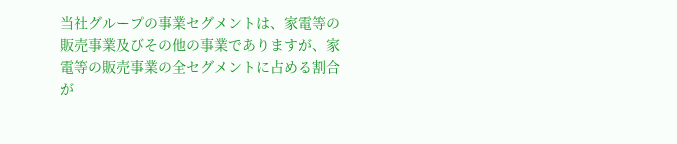当社グループの事業セグメントは、家電等の販売事業及びその他の事業でありますが、家電等の販売事業の全セグメントに占める割合が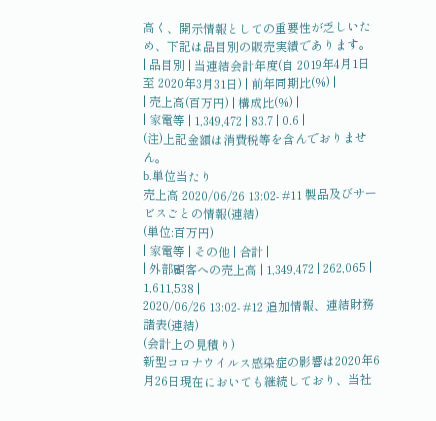高く、開示情報としての重要性が乏しいため、下記は品目別の販売実績であります。
| 品目別 | 当連結会計年度(自 2019年4月1日至 2020年3月31日) | 前年同期比(%) |
| 売上高(百万円) | 構成比(%) |
| 家電等 | 1,349,472 | 83.7 | 0.6 |
(注)上記金額は消費税等を含んでおりません。
b.単位当たり
売上高 2020/06/26 13:02- #11 製品及びサービスごとの情報(連結)
(単位:百万円)
| 家電等 | その他 | 合計 |
| 外部顧客への売上高 | 1,349,472 | 262,065 | 1,611,538 |
2020/06/26 13:02- #12 追加情報、連結財務諸表(連結)
(会計上の見積り)
新型コロナウイルス感染症の影響は2020年6月26日現在においても継続しており、当社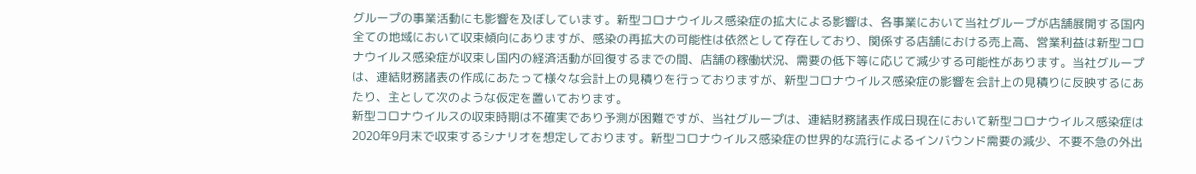グループの事業活動にも影響を及ぼしています。新型コロナウイルス感染症の拡大による影響は、各事業において当社グループが店舗展開する国内全ての地域において収束傾向にありますが、感染の再拡大の可能性は依然として存在しており、関係する店舗における売上高、営業利益は新型コロナウイルス感染症が収束し国内の経済活動が回復するまでの間、店舗の稼働状況、需要の低下等に応じて減少する可能性があります。当社グループは、連結財務諸表の作成にあたって様々な会計上の見積りを行っておりますが、新型コロナウイルス感染症の影響を会計上の見積りに反映するにあたり、主として次のような仮定を置いております。
新型コロナウイルスの収束時期は不確実であり予測が困難ですが、当社グループは、連結財務諸表作成日現在において新型コロナウイルス感染症は2020年9月末で収束するシナリオを想定しております。新型コロナウイルス感染症の世界的な流行によるインバウンド需要の減少、不要不急の外出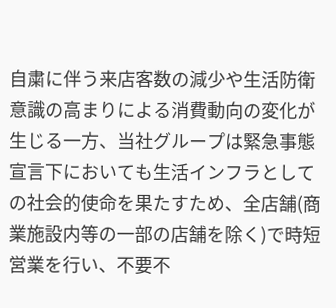自粛に伴う来店客数の減少や生活防衛意識の高まりによる消費動向の変化が生じる一方、当社グループは緊急事態宣言下においても生活インフラとしての社会的使命を果たすため、全店舗(商業施設内等の一部の店舗を除く)で時短営業を行い、不要不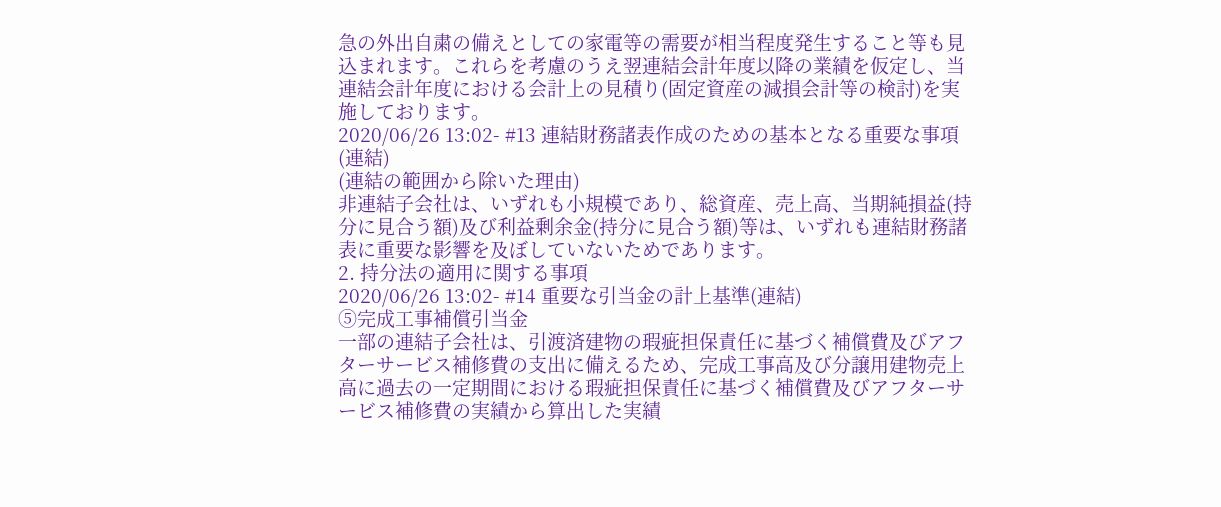急の外出自粛の備えとしての家電等の需要が相当程度発生すること等も見込まれます。これらを考慮のうえ翌連結会計年度以降の業績を仮定し、当連結会計年度における会計上の見積り(固定資産の減損会計等の検討)を実施しております。
2020/06/26 13:02- #13 連結財務諸表作成のための基本となる重要な事項(連結)
(連結の範囲から除いた理由)
非連結子会社は、いずれも小規模であり、総資産、売上高、当期純損益(持分に見合う額)及び利益剰余金(持分に見合う額)等は、いずれも連結財務諸表に重要な影響を及ぼしていないためであります。
2. 持分法の適用に関する事項
2020/06/26 13:02- #14 重要な引当金の計上基準(連結)
⑤完成工事補償引当金
一部の連結子会社は、引渡済建物の瑕疵担保責任に基づく補償費及びアフターサービス補修費の支出に備えるため、完成工事高及び分譲用建物売上高に過去の一定期間における瑕疵担保責任に基づく補償費及びアフターサービス補修費の実績から算出した実績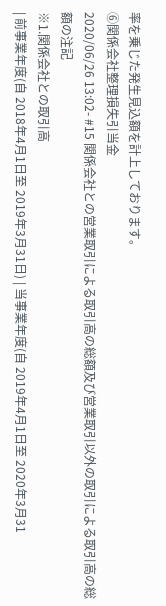率を乗じた発生見込額を計上しております。
⑥関係会社整理損失引当金
2020/06/26 13:02- #15 関係会社との営業取引による取引高の総額及び営業取引以外の取引による取引高の総額の注記
※1.関係会社との取引高
| 前事業年度(自 2018年4月1日至 2019年3月31日) | 当事業年度(自 2019年4月1日至 2020年3月31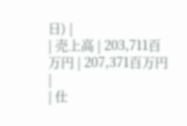日) |
| 売上高 | 203,711百万円 | 207,371百万円 |
| 仕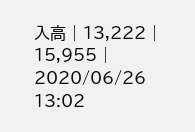入高 | 13,222 | 15,955 |
2020/06/26 13:02